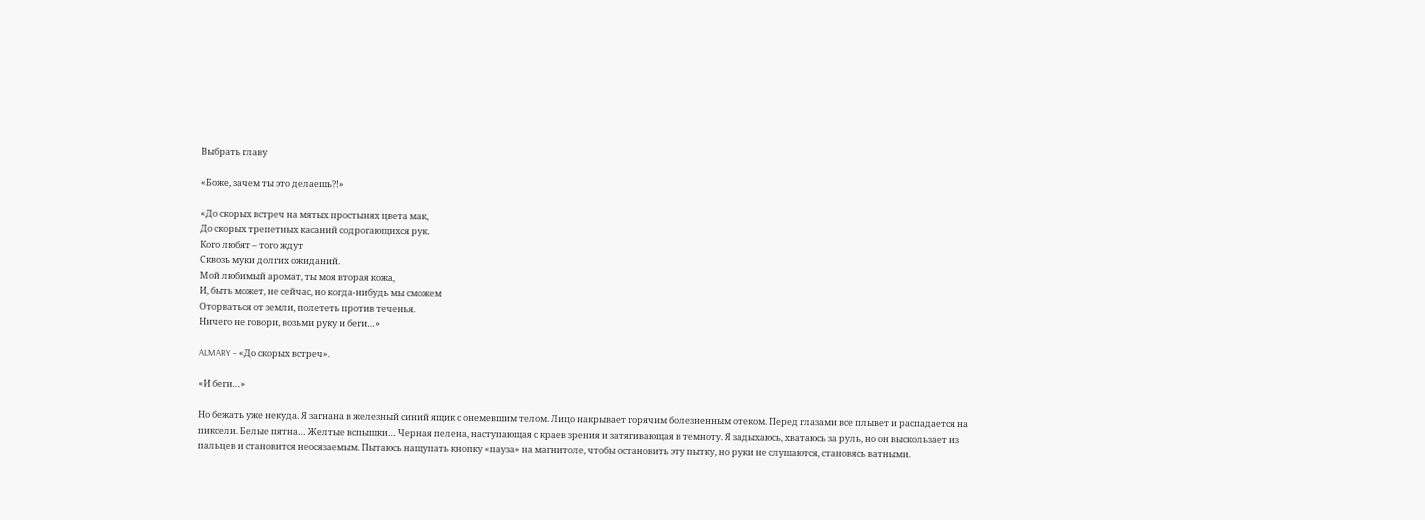Выбрать главу

«Боже, зачем ты это делаешь?!»

«До скорых встреч на мятых простынях цвета мак,
До скорых трепетных касаний содрогающихся рук.
Кого любят – того ждут
Сквозь муки долгих ожиданий.
Мой любимый аромат, ты моя вторая кожа,
И, быть может, не сейчас, но когда-нибудь мы сможем
Оторваться от земли, полететь против теченья.
Ничего не говори, возьми руку и беги…»

ALMARY – «До скорых встреч».

«И беги…»

Но бежать уже некуда. Я загнана в железный синий ящик с онемевшим телом. Лицо накрывает горячим болезненным отеком. Перед глазами все плывет и распадается на пиксели. Белые пятна… Желтые вспышки… Черная пелена, наступающая с краев зрения и затягивающая в темноту. Я задыхаюсь, хватаюсь за руль, но он выскользает из пальцев и становится неосязаемым. Пытаюсь нащупать кнопку «пауза» на магнитоле, чтобы остановить эту пытку, но руки не слушаются, становясь ватными.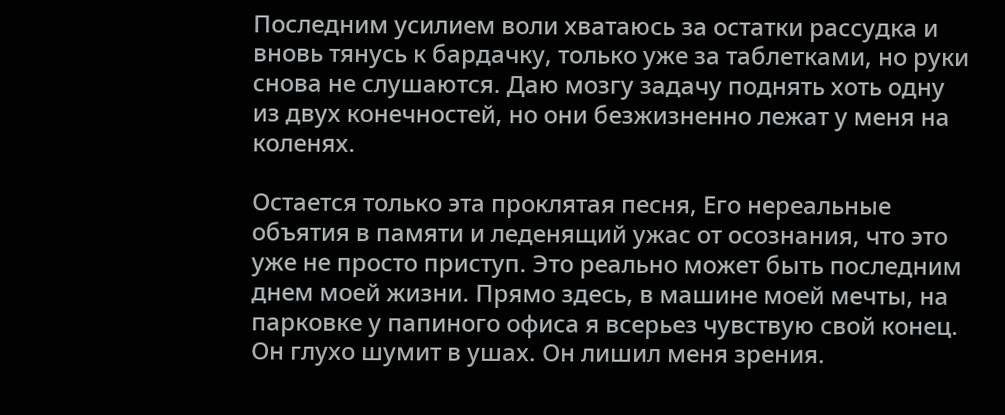Последним усилием воли хватаюсь за остатки рассудка и вновь тянусь к бардачку, только уже за таблетками, но руки снова не слушаются. Даю мозгу задачу поднять хоть одну из двух конечностей, но они безжизненно лежат у меня на коленях.

Остается только эта проклятая песня, Его нереальные объятия в памяти и леденящий ужас от осознания, что это уже не просто приступ. Это реально может быть последним днем моей жизни. Прямо здесь, в машине моей мечты, на парковке у папиного офиса я всерьез чувствую свой конец. Он глухо шумит в ушах. Он лишил меня зрения.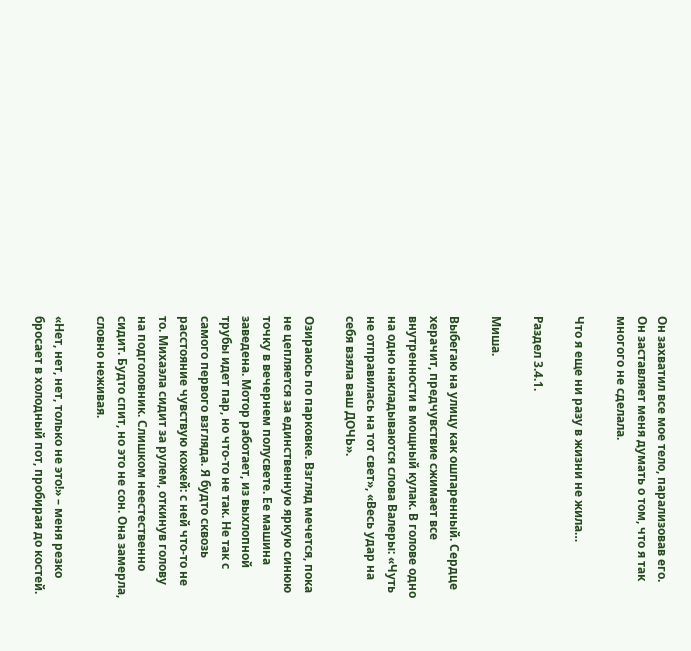Он захватил все мое тело, парализовав его. Он заставляет меня думать о том, что я так многого не сделала.

Что я еще ни разу в жизни не жила…

Раздел 3.4.1.

Миша.

Выбегаю на улицу как ошпаренный. Сердце херачит, предчувствие сжимает все внутренности в мощный кулак. В голове одно на одно накладываются слова Валеры: «Чуть не отправилась на тот свет», «Весь удар на себя взяла ваш ДОЧЬ».

Озираюсь по парковке. Взгляд мечется, пока не цепляется за единственную яркую синюю точку в вечернем полусвете. Ее машина заведена. Мотор работает, из выхлопной трубы идет пар, но что-то не так. Не так с самого первого взгляда. Я будто сквозь расстояние чувствую кожей: с ней что-то не то. Михаэла сидит за рулем, откинув голову на подголовник. Слишком неестественно сидит. Будто спит, но это не сон. Она замерла, словно неживая.

«Нет, нет, нет, только не это!» – меня резко бросает в холодный пот, пробирая до костей.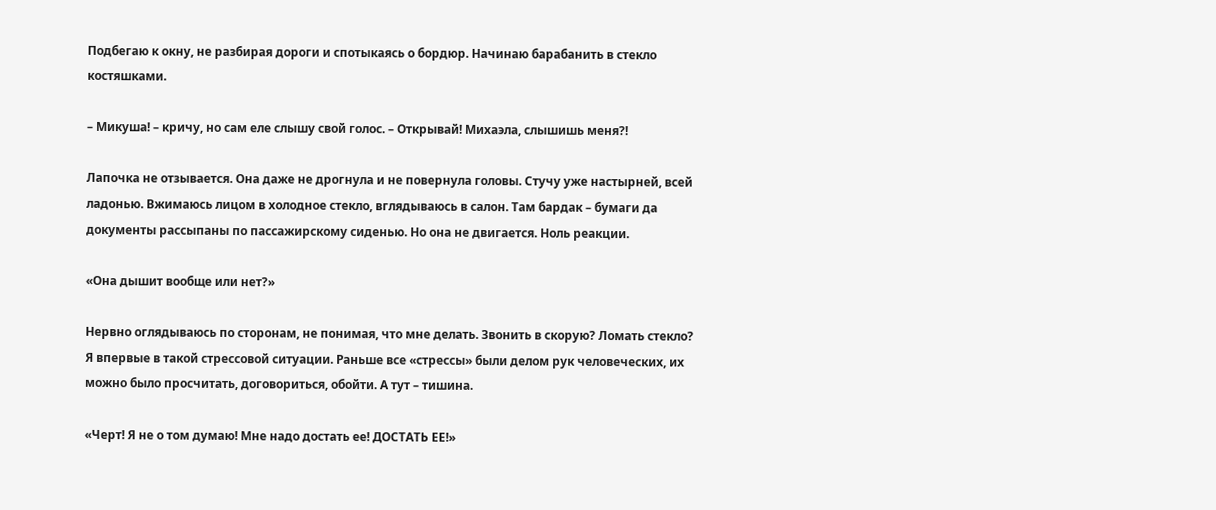Подбегаю к окну, не разбирая дороги и спотыкаясь о бордюр. Начинаю барабанить в стекло костяшками.

– Микуша! – кричу, но сам еле слышу свой голос. – Открывай! Михаэла, слышишь меня?!

Лапочка не отзывается. Она даже не дрогнула и не повернула головы. Стучу уже настырней, всей ладонью. Вжимаюсь лицом в холодное стекло, вглядываюсь в салон. Там бардак – бумаги да документы рассыпаны по пассажирскому сиденью. Но она не двигается. Ноль реакции.

«Она дышит вообще или нет?»

Нервно оглядываюсь по сторонам, не понимая, что мне делать. Звонить в скорую? Ломать стекло? Я впервые в такой стрессовой ситуации. Раньше все «стрессы» были делом рук человеческих, их можно было просчитать, договориться, обойти. А тут – тишина.

«Черт! Я не о том думаю! Мне надо достать ее! ДОСТАТЬ ЕЕ!»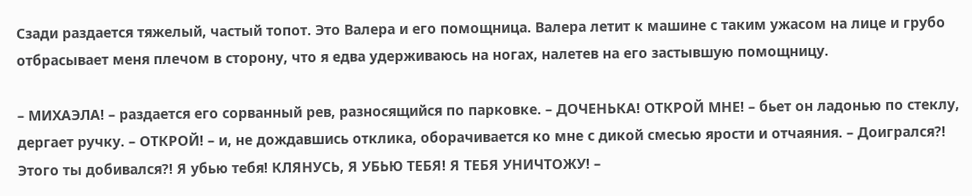Сзади раздается тяжелый, частый топот. Это Валера и его помощница. Валера летит к машине с таким ужасом на лице и грубо отбрасывает меня плечом в сторону, что я едва удерживаюсь на ногах, налетев на его застывшую помощницу.

– МИХАЭЛА! – раздается его сорванный рев, разносящийся по парковке. – ДОЧЕНЬКА! ОТКРОЙ МНЕ! – бьет он ладонью по стеклу, дергает ручку. – ОТКРОЙ! – и, не дождавшись отклика, оборачивается ко мне с дикой смесью ярости и отчаяния. – Доигрался?! Этого ты добивался?! Я убью тебя! КЛЯНУСЬ, Я УБЬЮ ТЕБЯ! Я ТЕБЯ УНИЧТОЖУ! –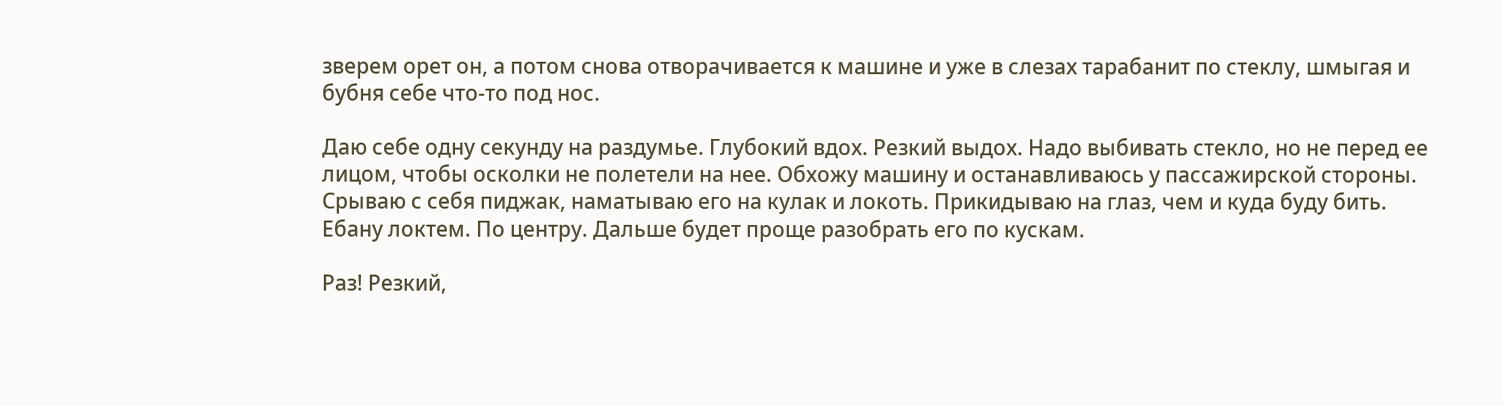зверем орет он, а потом снова отворачивается к машине и уже в слезах тарабанит по стеклу, шмыгая и бубня себе что-то под нос.

Даю себе одну секунду на раздумье. Глубокий вдох. Резкий выдох. Надо выбивать стекло, но не перед ее лицом, чтобы осколки не полетели на нее. Обхожу машину и останавливаюсь у пассажирской стороны. Срываю с себя пиджак, наматываю его на кулак и локоть. Прикидываю на глаз, чем и куда буду бить. Ебану локтем. По центру. Дальше будет проще разобрать его по кускам.

Раз! Резкий,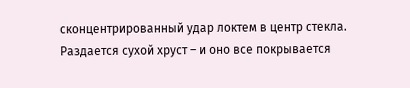сконцентрированный удар локтем в центр стекла. Раздается сухой хруст – и оно все покрывается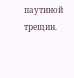паутиной трещин.